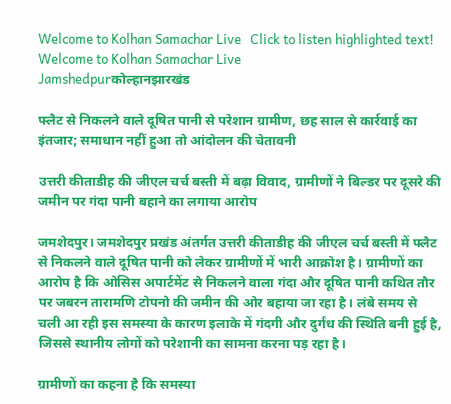Welcome to Kolhan Samachar Live   Click to listen highlighted text! Welcome to Kolhan Samachar Live
Jamshedpurकोल्हानझारखंड

फ्लैट से निकलने वाले दूषित पानी से परेशान ग्रामीण, छह साल से कार्रवाई का इंतजार; समाधान नहीं हुआ तो आंदोलन की चेतावनी

उत्तरी कीताडीह की जीएल चर्च बस्ती में बढ़ा विवाद, ग्रामीणों ने बिल्डर पर दूसरे की जमीन पर गंदा पानी बहाने का लगाया आरोप

जमशेदपुर। जमशेदपुर प्रखंड अंतर्गत उत्तरी कीताडीह की जीएल चर्च बस्ती में फ्लैट से निकलने वाले दूषित पानी को लेकर ग्रामीणों में भारी आक्रोश है। ग्रामीणों का आरोप है कि ओसिस अपार्टमेंट से निकलने वाला गंदा और दूषित पानी कथित तौर पर जबरन तारामणि टोपनो की जमीन की ओर बहाया जा रहा है। लंबे समय से चली आ रही इस समस्या के कारण इलाके में गंदगी और दुर्गंध की स्थिति बनी हुई है, जिससे स्थानीय लोगों को परेशानी का सामना करना पड़ रहा है।

ग्रामीणों का कहना है कि समस्या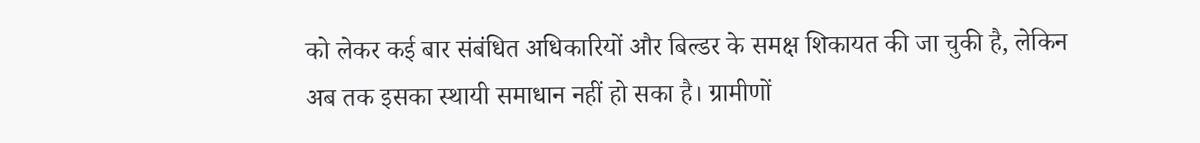को लेकर कई बार संबंधित अधिकारियों और बिल्डर के समक्ष शिकायत की जा चुकी है, लेकिन अब तक इसका स्थायी समाधान नहीं हो सका है। ग्रामीणों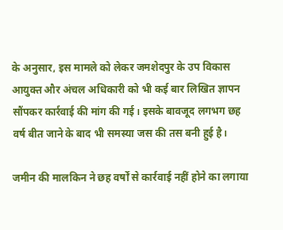के अनुसार, इस मामले को लेकर जमशेदपुर के उप विकास आयुक्त और अंचल अधिकारी को भी कई बार लिखित ज्ञापन सौंपकर कार्रवाई की मांग की गई। इसके बावजूद लगभग छह वर्ष बीत जाने के बाद भी समस्या जस की तस बनी हुई है।

जमीन की मालकिन ने छह वर्षों से कार्रवाई नहीं होने का लगाया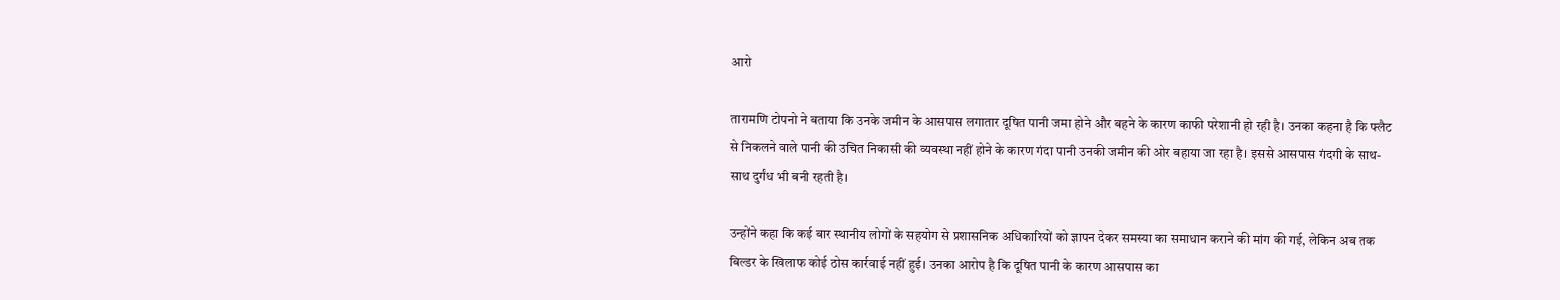आरो

तारामणि टोपनो ने बताया कि उनके जमीन के आसपास लगातार दूषित पानी जमा होने और बहने के कारण काफी परेशानी हो रही है। उनका कहना है कि फ्लैट से निकलने वाले पानी की उचित निकासी की व्यवस्था नहीं होने के कारण गंदा पानी उनकी जमीन की ओर बहाया जा रहा है। इससे आसपास गंदगी के साथ-साथ दुर्गंध भी बनी रहती है।

उन्होंने कहा कि कई बार स्थानीय लोगों के सहयोग से प्रशासनिक अधिकारियों को ज्ञापन देकर समस्या का समाधान कराने की मांग की गई, लेकिन अब तक बिल्डर के खिलाफ कोई ठोस कार्रवाई नहीं हुई। उनका आरोप है कि दूषित पानी के कारण आसपास का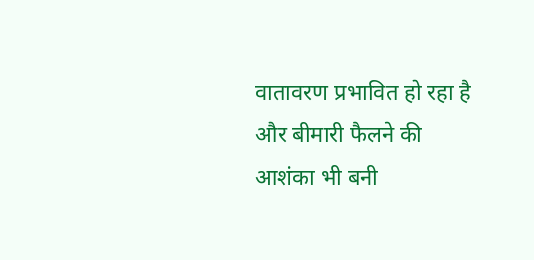वातावरण प्रभावित हो रहा है और बीमारी फैलने की आशंका भी बनी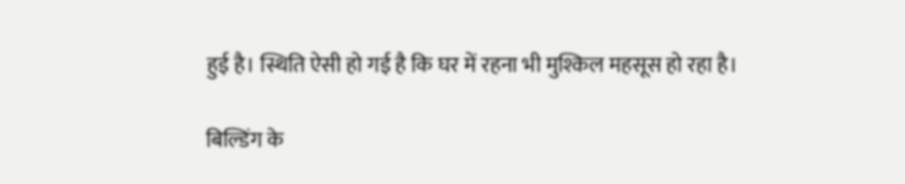हुई है। स्थिति ऐसी हो गई है कि घर में रहना भी मुश्किल महसूस हो रहा है।

बिल्डिंग के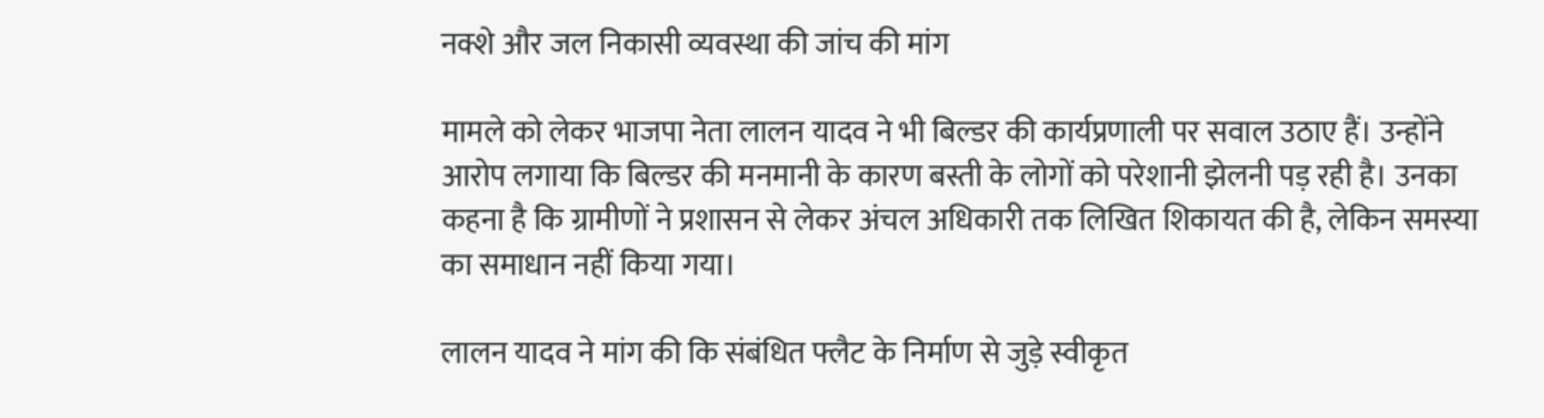नक्शे और जल निकासी व्यवस्था की जांच की मांग

मामले को लेकर भाजपा नेता लालन यादव ने भी बिल्डर की कार्यप्रणाली पर सवाल उठाए हैं। उन्होंने आरोप लगाया कि बिल्डर की मनमानी के कारण बस्ती के लोगों को परेशानी झेलनी पड़ रही है। उनका कहना है कि ग्रामीणों ने प्रशासन से लेकर अंचल अधिकारी तक लिखित शिकायत की है, लेकिन समस्या का समाधान नहीं किया गया।

लालन यादव ने मांग की कि संबंधित फ्लैट के निर्माण से जुड़े स्वीकृत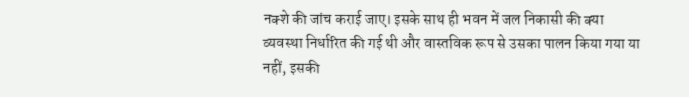नक्शे की जांच कराई जाए। इसके साथ ही भवन में जल निकासी की क्या व्यवस्था निर्धारित की गई थी और वास्तविक रूप से उसका पालन किया गया या नहीं, इसकी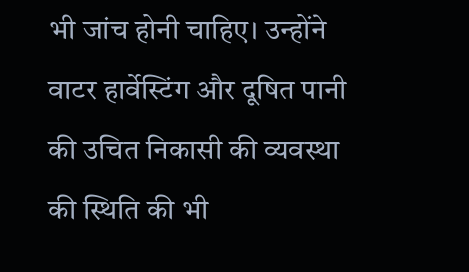भी जांच होनी चाहिए। उन्होंने वाटर हार्वेस्टिंग और दूषित पानी की उचित निकासी की व्यवस्था की स्थिति की भी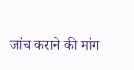जांच कराने की मांग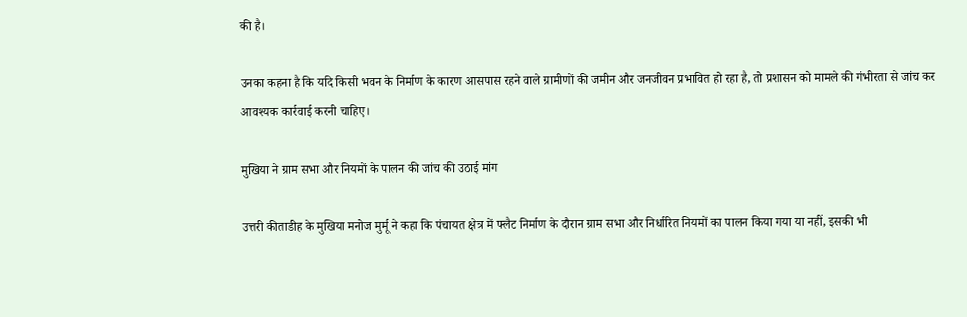की है।

उनका कहना है कि यदि किसी भवन के निर्माण के कारण आसपास रहने वाले ग्रामीणों की जमीन और जनजीवन प्रभावित हो रहा है, तो प्रशासन को मामले की गंभीरता से जांच कर आवश्यक कार्रवाई करनी चाहिए।

मुखिया ने ग्राम सभा और नियमों के पालन की जांच की उठाई मांग

उत्तरी कीताडीह के मुखिया मनोज मुर्मू ने कहा कि पंचायत क्षेत्र में फ्लैट निर्माण के दौरान ग्राम सभा और निर्धारित नियमों का पालन किया गया या नहीं, इसकी भी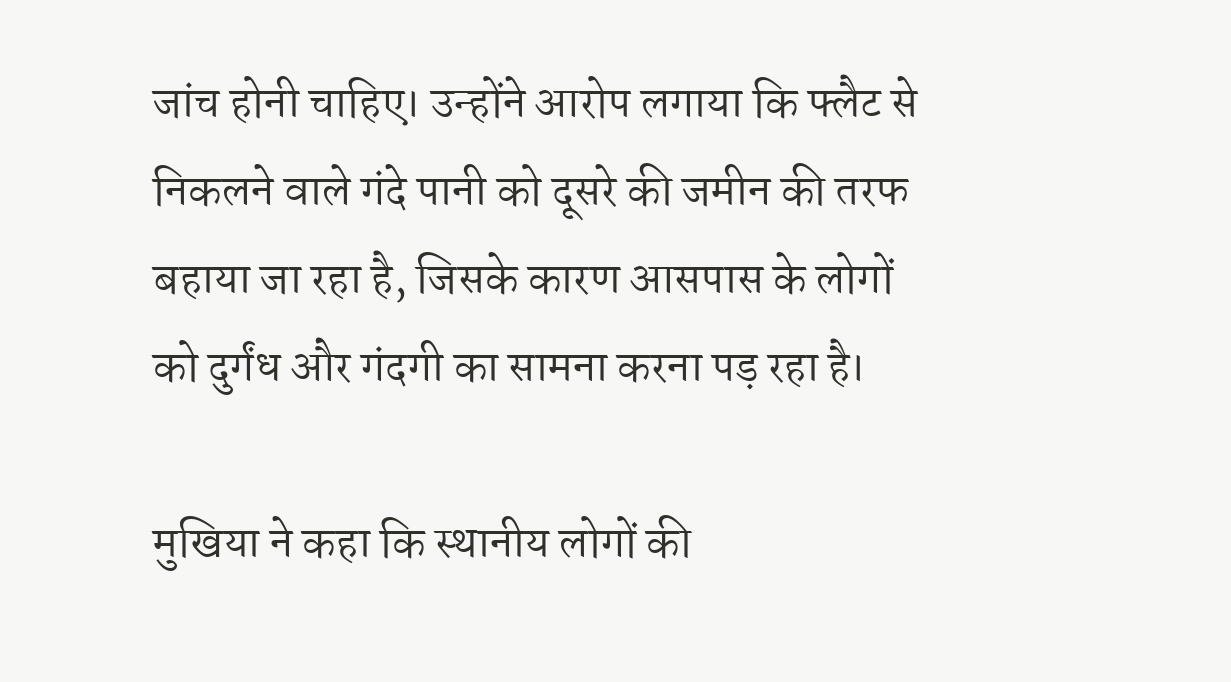जांच होनी चाहिए। उन्होंने आरोप लगाया कि फ्लैट से निकलने वाले गंदे पानी को दूसरे की जमीन की तरफ बहाया जा रहा है, जिसके कारण आसपास के लोगों को दुर्गंध और गंदगी का सामना करना पड़ रहा है।

मुखिया ने कहा कि स्थानीय लोगों की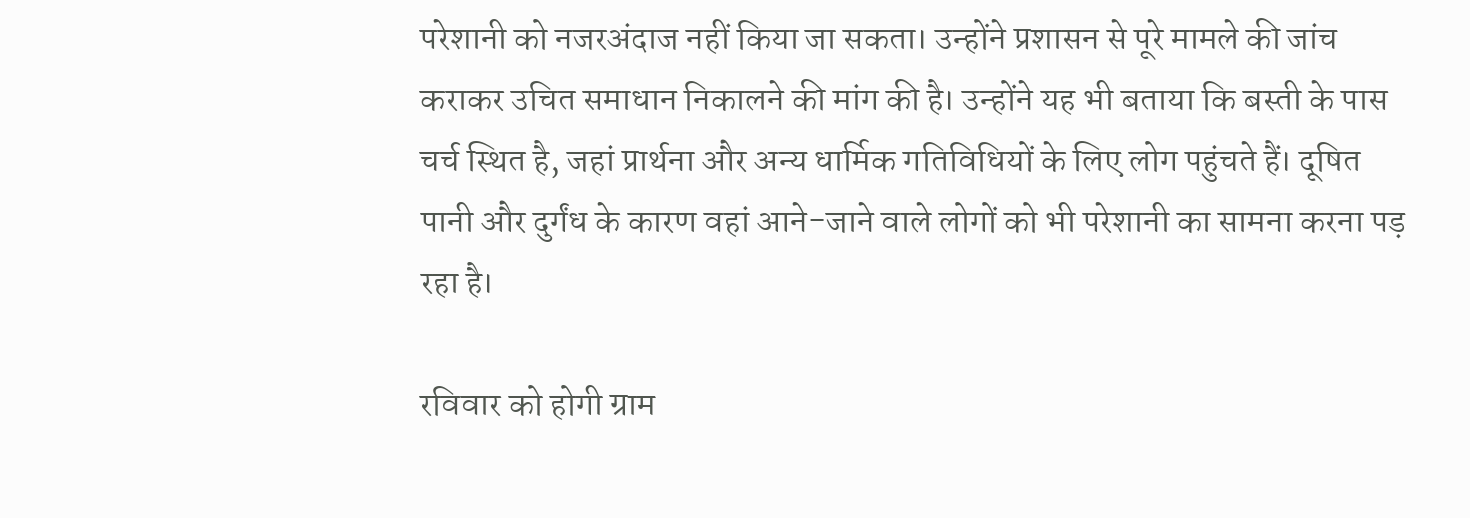परेशानी को नजरअंदाज नहीं किया जा सकता। उन्होंने प्रशासन से पूरे मामले की जांच कराकर उचित समाधान निकालने की मांग की है। उन्होंने यह भी बताया कि बस्ती के पास चर्च स्थित है, जहां प्रार्थना और अन्य धार्मिक गतिविधियों के लिए लोग पहुंचते हैं। दूषित पानी और दुर्गंध के कारण वहां आने-जाने वाले लोगों को भी परेशानी का सामना करना पड़ रहा है।

रविवार को होगी ग्राम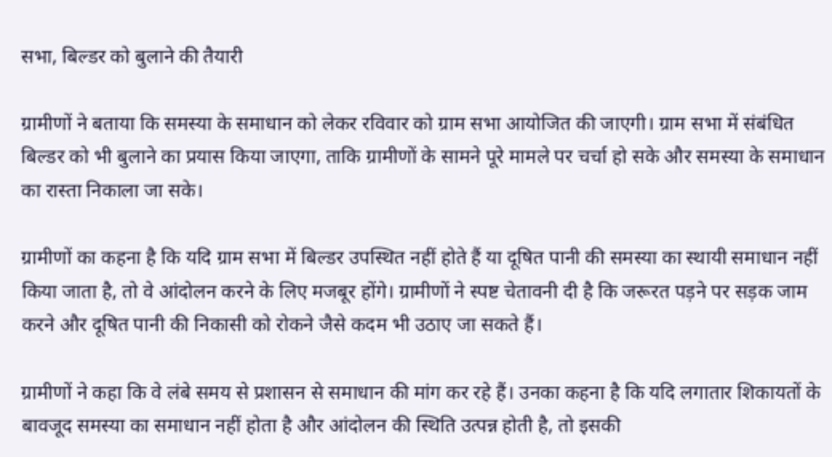सभा, बिल्डर को बुलाने की तैयारी

ग्रामीणों ने बताया कि समस्या के समाधान को लेकर रविवार को ग्राम सभा आयोजित की जाएगी। ग्राम सभा में संबंधित बिल्डर को भी बुलाने का प्रयास किया जाएगा, ताकि ग्रामीणों के सामने पूरे मामले पर चर्चा हो सके और समस्या के समाधान का रास्ता निकाला जा सके।

ग्रामीणों का कहना है कि यदि ग्राम सभा में बिल्डर उपस्थित नहीं होते हैं या दूषित पानी की समस्या का स्थायी समाधान नहीं किया जाता है, तो वे आंदोलन करने के लिए मजबूर होंगे। ग्रामीणों ने स्पष्ट चेतावनी दी है कि जरूरत पड़ने पर सड़क जाम करने और दूषित पानी की निकासी को रोकने जैसे कदम भी उठाए जा सकते हैं।

ग्रामीणों ने कहा कि वे लंबे समय से प्रशासन से समाधान की मांग कर रहे हैं। उनका कहना है कि यदि लगातार शिकायतों के बावजूद समस्या का समाधान नहीं होता है और आंदोलन की स्थिति उत्पन्न होती है, तो इसकी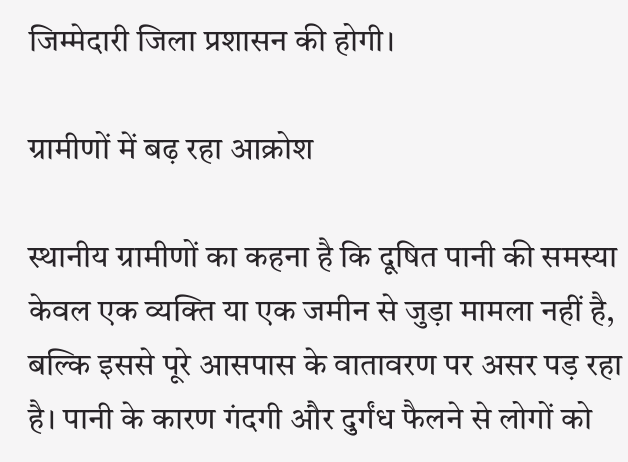जिम्मेदारी जिला प्रशासन की होगी।

ग्रामीणों में बढ़ रहा आक्रोश

स्थानीय ग्रामीणों का कहना है कि दूषित पानी की समस्या केवल एक व्यक्ति या एक जमीन से जुड़ा मामला नहीं है, बल्कि इससे पूरे आसपास के वातावरण पर असर पड़ रहा है। पानी के कारण गंदगी और दुर्गंध फैलने से लोगों को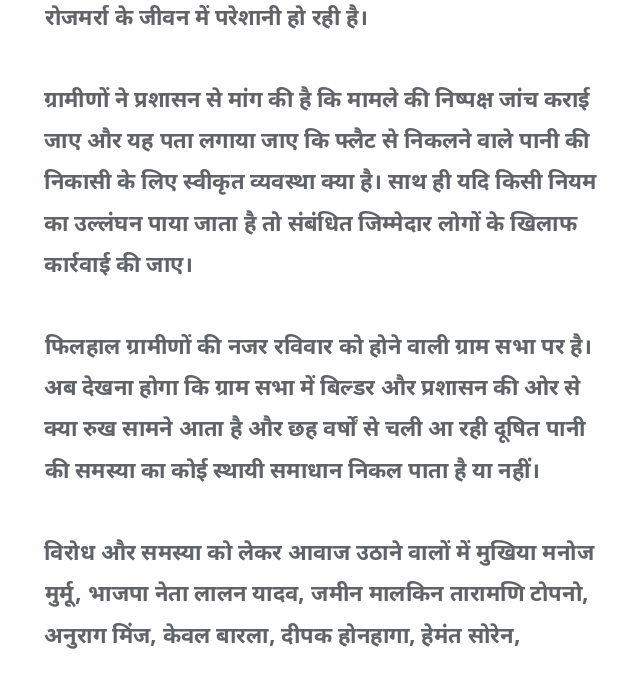रोजमर्रा के जीवन में परेशानी हो रही है।

ग्रामीणों ने प्रशासन से मांग की है कि मामले की निष्पक्ष जांच कराई जाए और यह पता लगाया जाए कि फ्लैट से निकलने वाले पानी की निकासी के लिए स्वीकृत व्यवस्था क्या है। साथ ही यदि किसी नियम का उल्लंघन पाया जाता है तो संबंधित जिम्मेदार लोगों के खिलाफ कार्रवाई की जाए।

फिलहाल ग्रामीणों की नजर रविवार को होने वाली ग्राम सभा पर है। अब देखना होगा कि ग्राम सभा में बिल्डर और प्रशासन की ओर से क्या रुख सामने आता है और छह वर्षों से चली आ रही दूषित पानी की समस्या का कोई स्थायी समाधान निकल पाता है या नहीं।

विरोध और समस्या को लेकर आवाज उठाने वालों में मुखिया मनोज मुर्मू, भाजपा नेता लालन यादव, जमीन मालकिन तारामणि टोपनो, अनुराग मिंज, केवल बारला, दीपक होनहागा, हेमंत सोरेन,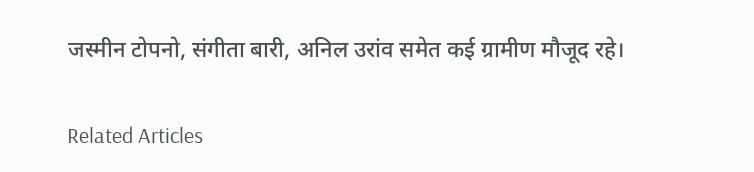जस्मीन टोपनो, संगीता बारी, अनिल उरांव समेत कई ग्रामीण मौजूद रहे।

Related Articles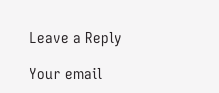Leave a Reply

Your email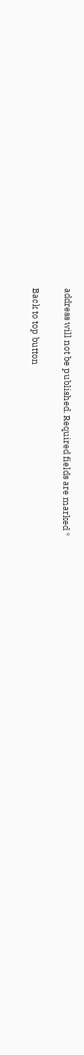address will not be published. Required fields are marked *

Back to top button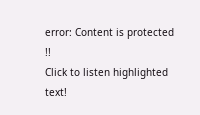error: Content is protected !!
Click to listen highlighted text!